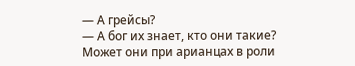— А грейсы?
— А бог их знает, кто они такие? Может они при арианцах в роли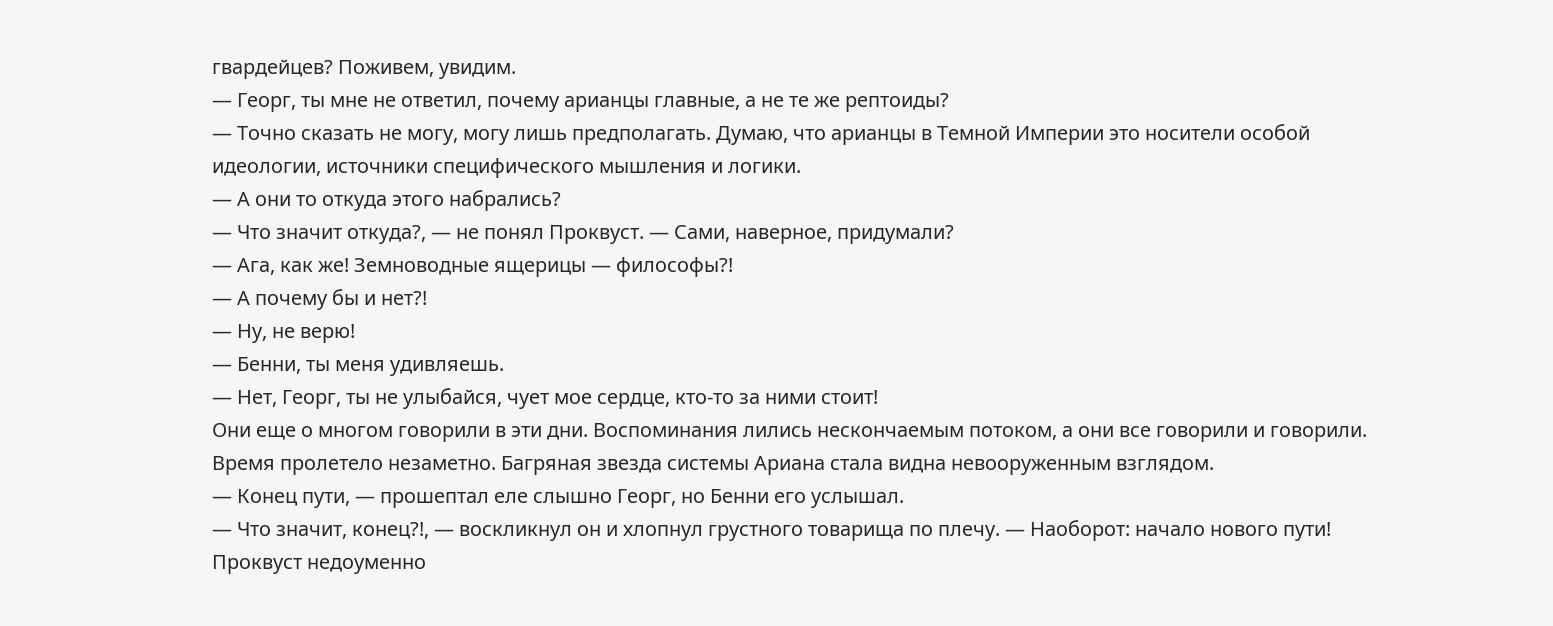гвардейцев? Поживем, увидим.
— Георг, ты мне не ответил, почему арианцы главные, а не те же рептоиды?
— Точно сказать не могу, могу лишь предполагать. Думаю, что арианцы в Темной Империи это носители особой идеологии, источники специфического мышления и логики.
— А они то откуда этого набрались?
— Что значит откуда?, — не понял Проквуст. — Сами, наверное, придумали?
— Ага, как же! Земноводные ящерицы — философы?!
— А почему бы и нет?!
— Ну, не верю!
— Бенни, ты меня удивляешь.
— Нет, Георг, ты не улыбайся, чует мое сердце, кто-то за ними стоит!
Они еще о многом говорили в эти дни. Воспоминания лились нескончаемым потоком, а они все говорили и говорили. Время пролетело незаметно. Багряная звезда системы Ариана стала видна невооруженным взглядом.
— Конец пути, — прошептал еле слышно Георг, но Бенни его услышал.
— Что значит, конец?!, — воскликнул он и хлопнул грустного товарища по плечу. — Наоборот: начало нового пути!
Проквуст недоуменно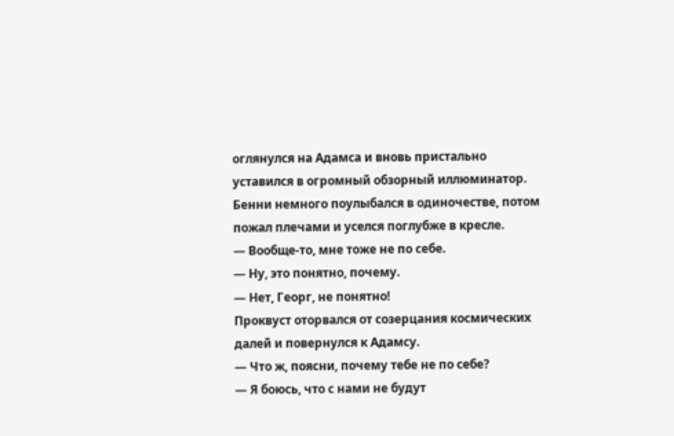оглянулся на Адамса и вновь пристально уставился в огромный обзорный иллюминатор. Бенни немного поулыбался в одиночестве, потом пожал плечами и уселся поглубже в кресле.
— Вообще-то, мне тоже не по себе.
— Ну, это понятно, почему.
— Нет, Георг, не понятно!
Проквуст оторвался от созерцания космических далей и повернулся к Адамсу.
— Что ж, поясни, почему тебе не по себе?
— Я боюсь, что с нами не будут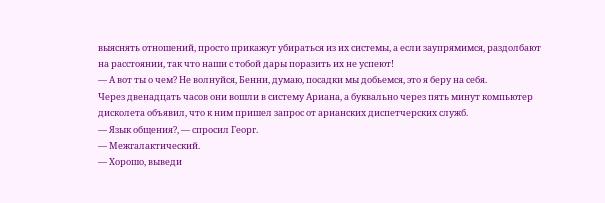выяснять отношений, просто прикажут убираться из их системы, а если заупрямимся, раздолбают на расстоянии, так что наши с тобой дары поразить их не успеют!
— А вот ты о чем? Не волнуйся, Бенни, думаю, посадки мы добьемся, это я беру на себя.
Через двенадцать часов они вошли в систему Ариана, а буквально через пять минут компьютер дисколета объявил, что к ним пришел запрос от арианских диспетчерских служб.
— Язык общения?, — спросил Георг.
— Межгалактический.
— Хорошо, выведи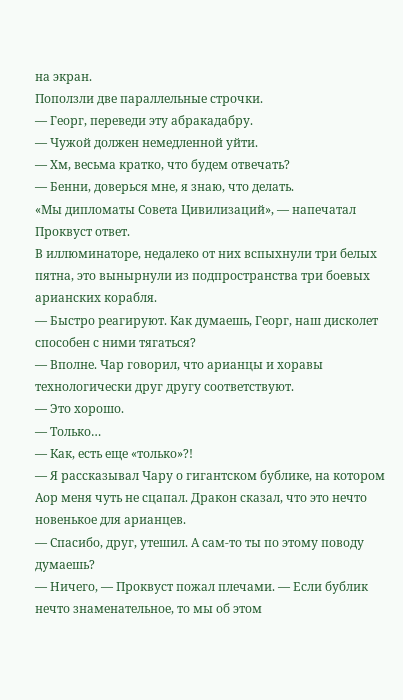на экран.
Поползли две параллельные строчки.
— Георг, переведи эту абракадабру.
— Чужой должен немедленной уйти.
— Хм, весьма кратко, что будем отвечать?
— Бенни, доверься мне, я знаю, что делать.
«Мы дипломаты Совета Цивилизаций», — напечатал Проквуст ответ.
В иллюминаторе, недалеко от них вспыхнули три белых пятна, это вынырнули из подпространства три боевых арианских корабля.
— Быстро реагируют. Как думаешь, Георг, наш дисколет способен с ними тягаться?
— Вполне. Чар говорил, что арианцы и хоравы технологически друг другу соответствуют.
— Это хорошо.
— Только…
— Как, есть еще «только»?!
— Я рассказывал Чару о гигантском бублике, на котором Аор меня чуть не сцапал. Дракон сказал, что это нечто новенькое для арианцев.
— Спасибо, друг, утешил. А сам-то ты по этому поводу думаешь?
— Ничего, — Проквуст пожал плечами. — Если бублик нечто знаменательное, то мы об этом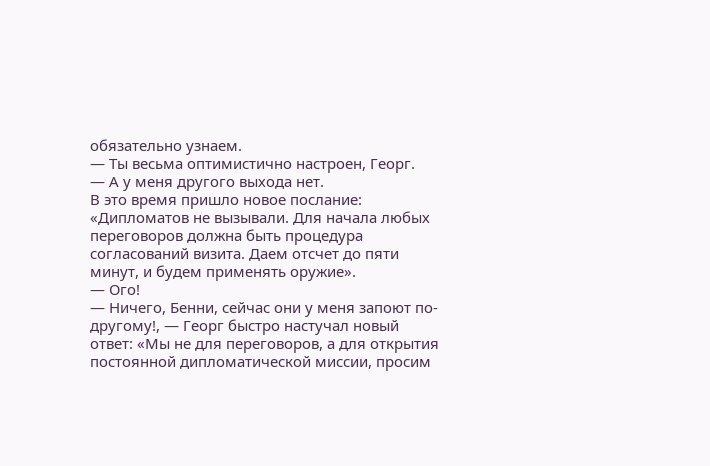обязательно узнаем.
— Ты весьма оптимистично настроен, Георг.
— А у меня другого выхода нет.
В это время пришло новое послание: «Дипломатов не вызывали. Для начала любых переговоров должна быть процедура согласований визита. Даем отсчет до пяти минут, и будем применять оружие».
— Ого!
— Ничего, Бенни, сейчас они у меня запоют по-другому!, — Георг быстро настучал новый ответ: «Мы не для переговоров, а для открытия постоянной дипломатической миссии, просим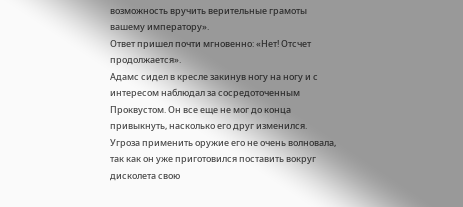возможность вручить верительные грамоты вашему императору».
Ответ пришел почти мгновенно: «Нет! Отсчет продолжается».
Адамс сидел в кресле закинув ногу на ногу и с интересом наблюдал за сосредоточенным Проквустом. Он все еще не мог до конца привыкнуть, насколько его друг изменился. Угроза применить оружие его не очень волновала, так как он уже приготовился поставить вокруг дисколета свою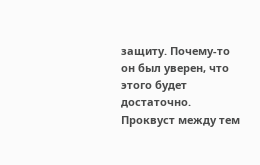защиту. Почему-то он был уверен, что этого будет достаточно. Проквуст между тем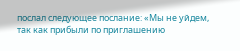послал следующее послание: «Мы не уйдем, так как прибыли по приглашению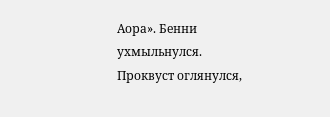Аора». Бенни ухмыльнулся. Проквуст оглянулся,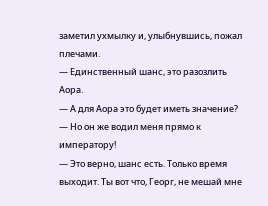заметил ухмылку и, улыбнувшись, пожал плечами.
— Единственный шанс, это разозлить Аора.
— А для Аора это будет иметь значение?
— Но он же водил меня прямо к императору!
— Это верно, шанс есть. Только время выходит. Ты вот что, Георг, не мешай мне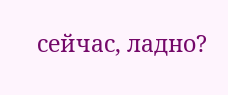сейчас, ладно?